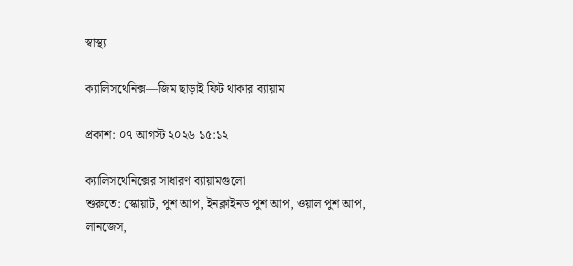স্বাস্থ্য

ক্যালিসথেনিক্স—জিম ছাড়াই ফিট থাকার ব্যায়াম

প্রকাশ: ০৭ আগস্ট ২০২৬ ১৫:১২

ক্যালিসথেনিক্সের সাধারণ ব্যায়ামগুলো
শুরুতে: স্কোয়াট, পুশ আপ, ইনক্লাইনড পুশ আপ, ওয়াল পুশ আপ, লানজেস,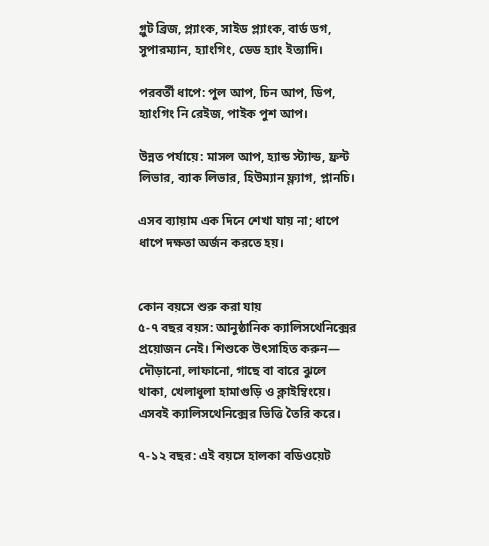গ্লুট ব্রিজ, প্ল্যাংক, সাইড প্ল্যাংক, বার্ড ডগ, সুপারম্যান, হ্যাংগিং, ডেড হ্যাং ইত্যাদি।

পরবর্তী ধাপে: পুল আপ, চিন আপ, ডিপ, হ্যাংগিং নি রেইজ, পাইক পুশ আপ।

উন্নত পর্যায়ে: মাসল আপ, হ্যান্ড স্ট্যান্ড, ফ্রন্ট লিভার, ব্যাক লিভার, হিউম্যান ফ্ল্যাগ, প্লানচি।

এসব ব্যায়াম এক দিনে শেখা যায় না; ধাপে ধাপে দক্ষতা অর্জন করতে হয়।


কোন বয়সে শুরু করা যায়
৫-৭ বছর বয়স: আনুষ্ঠানিক ক্যালিসথেনিক্সের প্রয়োজন নেই। শিশুকে উৎসাহিত করুন— দৌড়ানো, লাফানো, গাছে বা বারে ঝুলে থাকা, খেলাধুলা হামাগুড়ি ও ক্লাইম্বিংয়ে। এসবই ক্যালিসথেনিক্সের ভিত্তি তৈরি করে।

৭-১২ বছর: এই বয়সে হালকা বডিওয়েট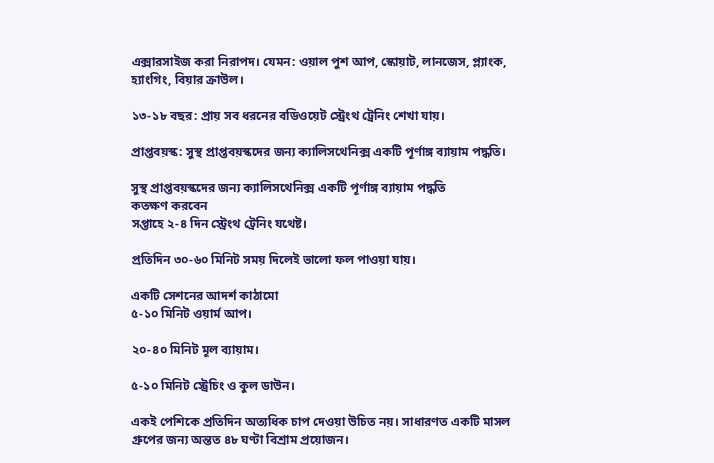এক্সারসাইজ করা নিরাপদ। যেমন: ওয়াল পুশ আপ, স্কোয়াট, লানজেস, প্ল্যাংক, হ্যাংগিং, বিয়ার ক্রাউল।

১৩-১৮ বছর: প্রায় সব ধরনের বডিওয়েট স্ট্রেংথ ট্রেনিং শেখা যায়।

প্রাপ্তবয়স্ক: সুস্থ প্রাপ্তবয়স্কদের জন্য ক্যালিসথেনিক্স একটি পূর্ণাঙ্গ ব্যায়াম পদ্ধতি।

সুস্থ প্রাপ্তবয়স্কদের জন্য ক্যালিসথেনিক্স একটি পূর্ণাঙ্গ ব্যায়াম পদ্ধতি
কতক্ষণ করবেন
সপ্তাহে ২-৪ দিন স্ট্রেংথ ট্রেনিং যথেষ্ট।

প্রতিদিন ৩০-৬০ মিনিট সময় দিলেই ভালো ফল পাওয়া যায়।

একটি সেশনের আদর্শ কাঠামো
৫-১০ মিনিট ওয়ার্ম আপ।

২০-৪০ মিনিট মূল ব্যায়াম।

৫-১০ মিনিট স্ট্রেচিং ও কুল ডাউন।

একই পেশিকে প্রতিদিন অত্যধিক চাপ দেওয়া উচিত নয়। সাধারণত একটি মাসল গ্রুপের জন্য অন্তত ৪৮ ঘণ্টা বিশ্রাম প্রয়োজন।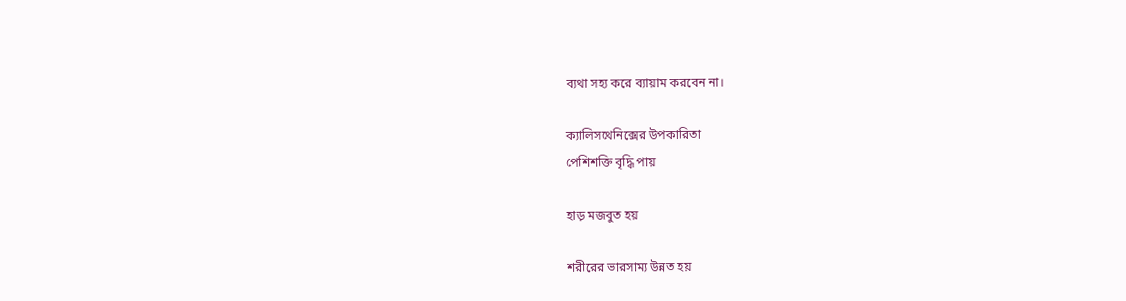ব্যথা সহ্য করে ব্যায়াম করবেন না।

ক্যালিসথেনিক্সের উপকারিতা
পেশিশক্তি বৃদ্ধি পায়

হাড় মজবুত হয়

শরীরের ভারসাম্য উন্নত হয়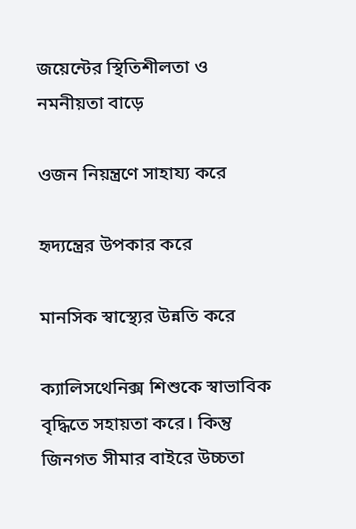জয়েন্টের স্থিতিশীলতা ও নমনীয়তা বাড়ে

ওজন নিয়ন্ত্রণে সাহায্য করে

হৃদ্যন্ত্রের উপকার করে

মানসিক স্বাস্থ্যের উন্নতি করে

ক্যালিসথেনিক্স শিশুকে স্বাভাবিক বৃদ্ধিতে সহায়তা করে। কিন্তু জিনগত সীমার বাইরে উচ্চতা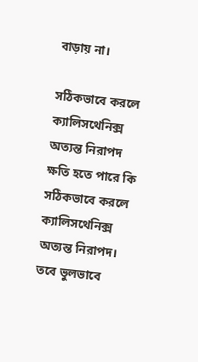বাড়ায় না।

সঠিকভাবে করলে ক্যালিসথেনিক্স অত্যন্ত নিরাপদ
ক্ষতি হতে পারে কি
সঠিকভাবে করলে ক্যালিসথেনিক্স অত্যন্ত নিরাপদ। তবে ভুলভাবে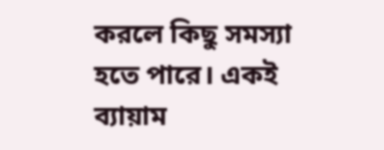করলে কিছু সমস্যা হতে পারে। একই ব্যায়াম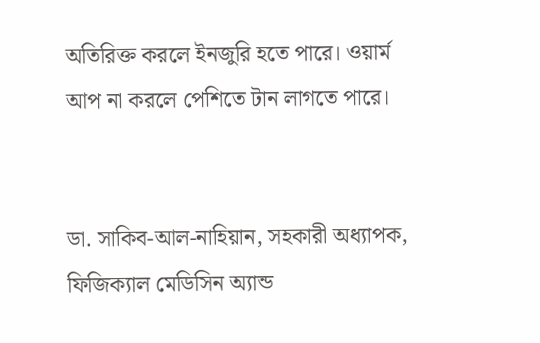অতিরিক্ত করলে ইনজুরি হতে পারে। ওয়ার্ম আপ না করলে পেশিতে টান লাগতে পারে।


ডা. সাকিব-আল-নাহিয়ান, সহকারী অধ্যাপক, ফিজিক্যাল মেডিসিন অ্যান্ড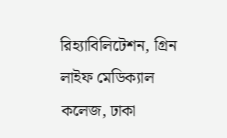রিহ্যাবিলিটেশন, গ্রিন লাইফ মেডিক্যাল কলেজ, ঢাকা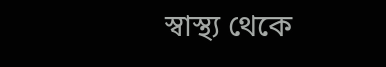স্বাস্থ্য থেকে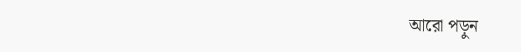আরো পড়ুন